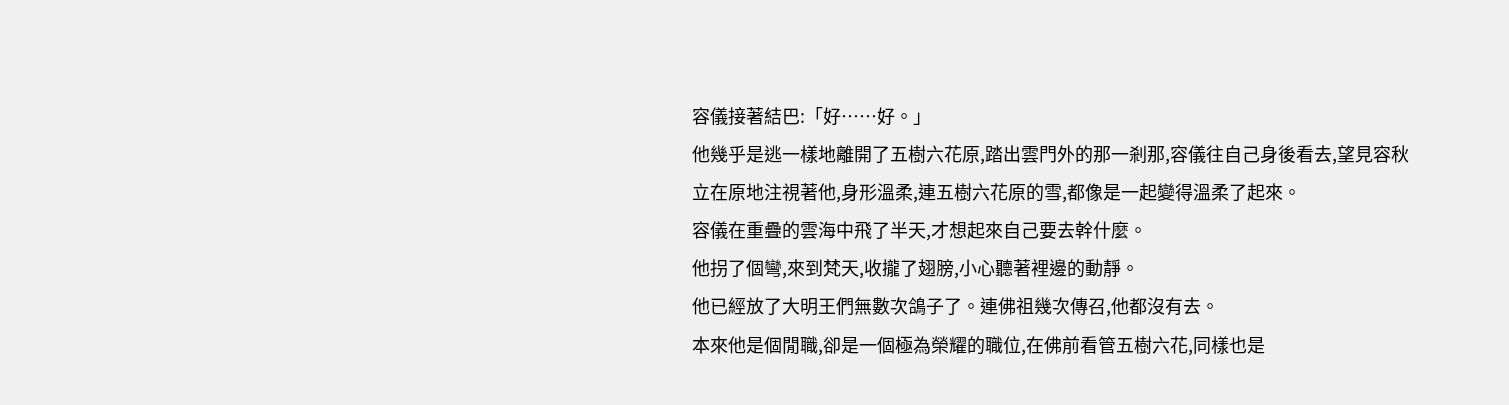容儀接著結巴:「好……好。」
他幾乎是逃一樣地離開了五樹六花原,踏出雲門外的那一剎那,容儀往自己身後看去,望見容秋立在原地注視著他,身形溫柔,連五樹六花原的雪,都像是一起變得溫柔了起來。
容儀在重疊的雲海中飛了半天,才想起來自己要去幹什麼。
他拐了個彎,來到梵天,收攏了翅膀,小心聽著裡邊的動靜。
他已經放了大明王們無數次鴿子了。連佛祖幾次傳召,他都沒有去。
本來他是個閒職,卻是一個極為榮耀的職位,在佛前看管五樹六花,同樣也是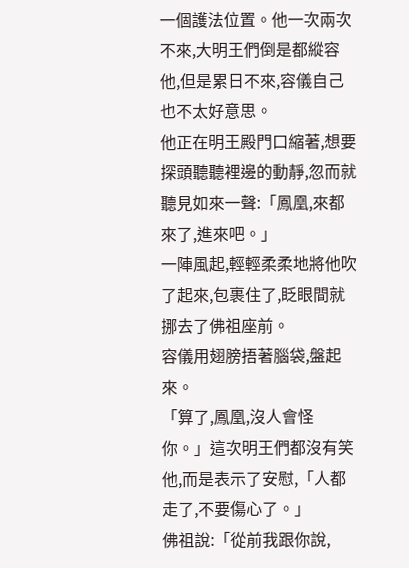一個護法位置。他一次兩次不來,大明王們倒是都縱容他,但是累日不來,容儀自己也不太好意思。
他正在明王殿門口縮著,想要探頭聽聽裡邊的動靜,忽而就聽見如來一聲:「鳳凰,來都來了,進來吧。」
一陣風起,輕輕柔柔地將他吹了起來,包裹住了,眨眼間就挪去了佛祖座前。
容儀用翅膀捂著腦袋,盤起來。
「算了,鳳凰,沒人會怪你。」這次明王們都沒有笑他,而是表示了安慰,「人都走了,不要傷心了。」
佛祖說:「從前我跟你說,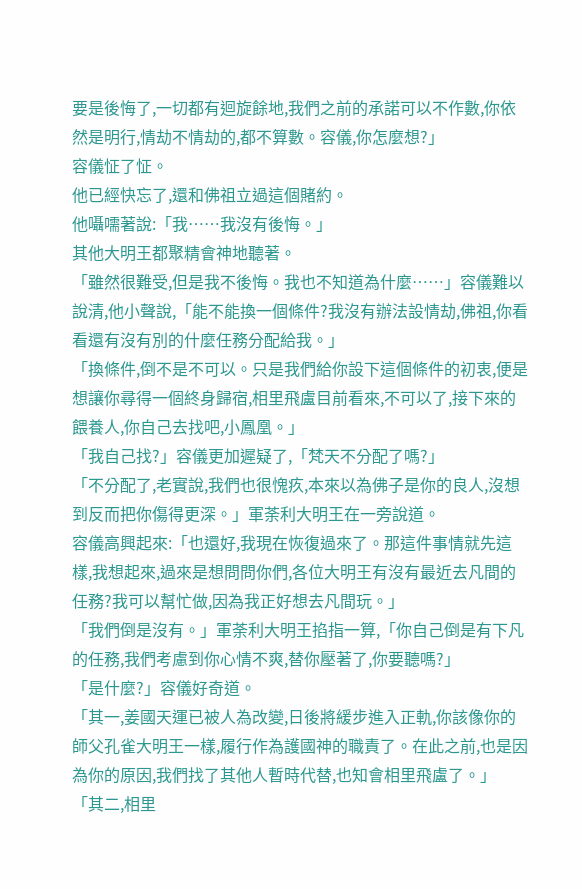要是後悔了,一切都有迴旋餘地,我們之前的承諾可以不作數,你依然是明行,情劫不情劫的,都不算數。容儀,你怎麼想?」
容儀怔了怔。
他已經快忘了,還和佛祖立過這個賭約。
他囁嚅著說:「我……我沒有後悔。」
其他大明王都聚精會神地聽著。
「雖然很難受,但是我不後悔。我也不知道為什麼……」容儀難以說清,他小聲說,「能不能換一個條件?我沒有辦法設情劫,佛祖,你看看還有沒有別的什麼任務分配給我。」
「換條件,倒不是不可以。只是我們給你設下這個條件的初衷,便是想讓你尋得一個終身歸宿,相里飛盧目前看來,不可以了,接下來的餵養人,你自己去找吧,小鳳凰。」
「我自己找?」容儀更加遲疑了,「梵天不分配了嗎?」
「不分配了,老實說,我們也很愧疚,本來以為佛子是你的良人,沒想到反而把你傷得更深。」軍荼利大明王在一旁說道。
容儀高興起來:「也還好,我現在恢復過來了。那這件事情就先這樣,我想起來,過來是想問問你們,各位大明王有沒有最近去凡間的任務?我可以幫忙做,因為我正好想去凡間玩。」
「我們倒是沒有。」軍荼利大明王掐指一算,「你自己倒是有下凡的任務,我們考慮到你心情不爽,替你壓著了,你要聽嗎?」
「是什麼?」容儀好奇道。
「其一,姜國天運已被人為改變,日後將緩步進入正軌,你該像你的師父孔雀大明王一樣,履行作為護國神的職責了。在此之前,也是因為你的原因,我們找了其他人暫時代替,也知會相里飛盧了。」
「其二,相里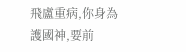飛盧重病,你身為護國神,要前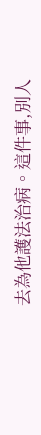去為他護法治病。這件事,別人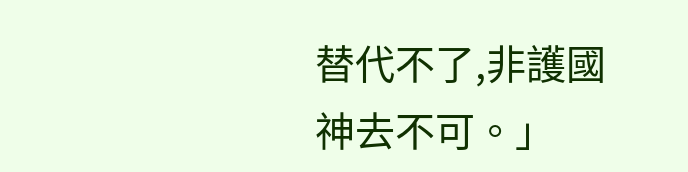替代不了,非護國神去不可。」